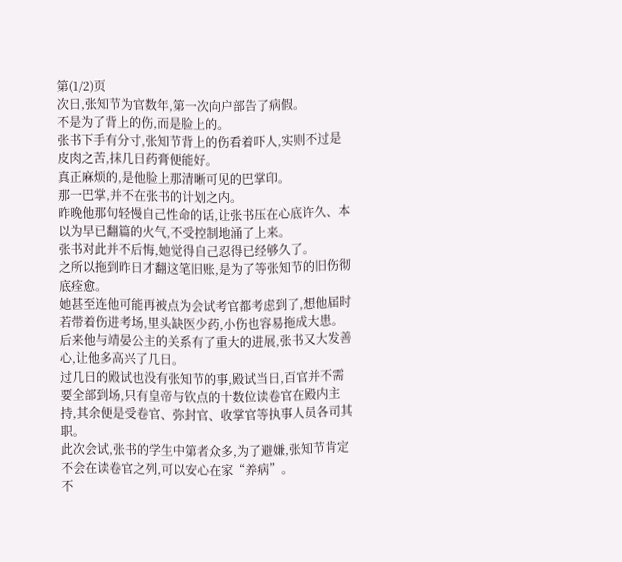第(1/2)页
次日,张知节为官数年,第一次向户部告了病假。
不是为了背上的伤,而是脸上的。
张书下手有分寸,张知节背上的伤看着吓人,实则不过是皮肉之苦,抹几日药膏便能好。
真正麻烦的,是他脸上那清晰可见的巴掌印。
那一巴掌,并不在张书的计划之内。
昨晚他那句轻慢自己性命的话,让张书压在心底许久、本以为早已翻篇的火气,不受控制地涌了上来。
张书对此并不后悔,她觉得自己忍得已经够久了。
之所以拖到昨日才翻这笔旧账,是为了等张知节的旧伤彻底痊愈。
她甚至连他可能再被点为会试考官都考虑到了,想他届时若带着伤进考场,里头缺医少药,小伤也容易拖成大患。
后来他与靖晏公主的关系有了重大的进展,张书又大发善心,让他多高兴了几日。
过几日的殿试也没有张知节的事,殿试当日,百官并不需要全部到场,只有皇帝与钦点的十数位读卷官在殿内主持,其余便是受卷官、弥封官、收掌官等执事人员各司其职。
此次会试,张书的学生中第者众多,为了避嫌,张知节肯定不会在读卷官之列,可以安心在家“养病”。
不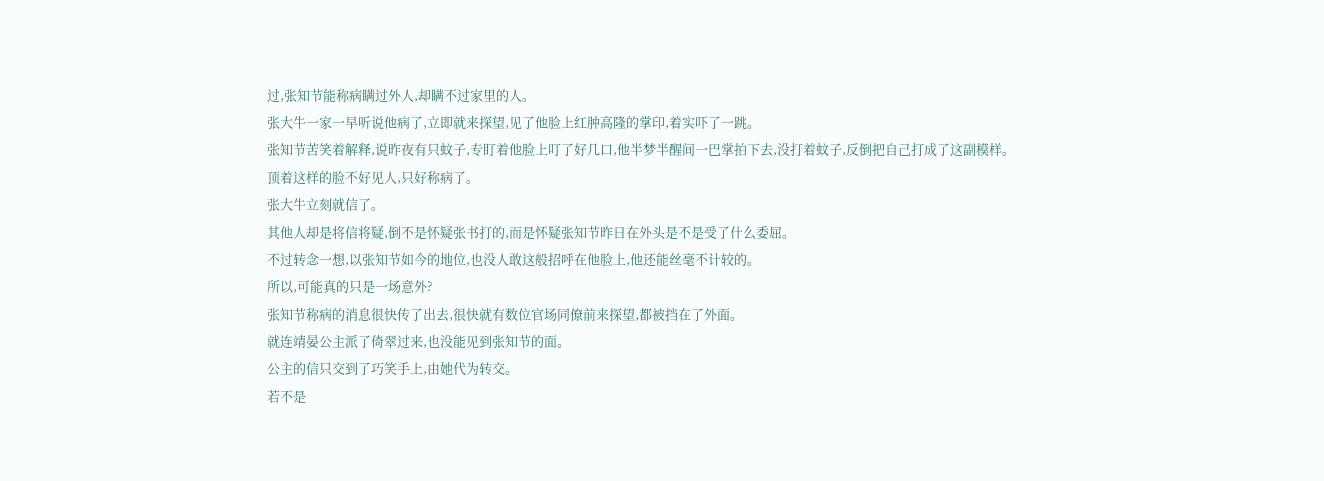过,张知节能称病瞒过外人,却瞒不过家里的人。
张大牛一家一早听说他病了,立即就来探望,见了他脸上红肿高隆的掌印,着实吓了一跳。
张知节苦笑着解释,说昨夜有只蚊子,专盯着他脸上叮了好几口,他半梦半醒间一巴掌拍下去,没打着蚊子,反倒把自己打成了这副模样。
顶着这样的脸不好见人,只好称病了。
张大牛立刻就信了。
其他人却是将信将疑,倒不是怀疑张书打的,而是怀疑张知节昨日在外头是不是受了什么委屈。
不过转念一想,以张知节如今的地位,也没人敢这般招呼在他脸上,他还能丝毫不计较的。
所以,可能真的只是一场意外?
张知节称病的消息很快传了出去,很快就有数位官场同僚前来探望,都被挡在了外面。
就连靖晏公主派了倚翠过来,也没能见到张知节的面。
公主的信只交到了巧笑手上,由她代为转交。
若不是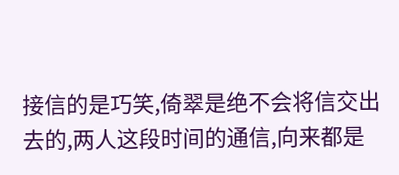接信的是巧笑,倚翠是绝不会将信交出去的,两人这段时间的通信,向来都是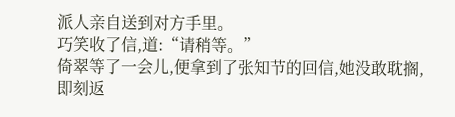派人亲自送到对方手里。
巧笑收了信,道:“请稍等。”
倚翠等了一会儿,便拿到了张知节的回信,她没敢耽搁,即刻返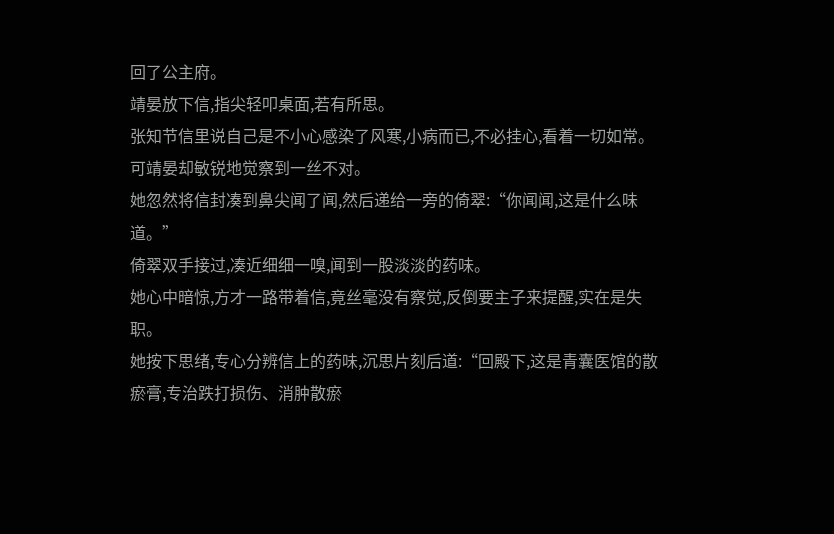回了公主府。
靖晏放下信,指尖轻叩桌面,若有所思。
张知节信里说自己是不小心感染了风寒,小病而已,不必挂心,看着一切如常。
可靖晏却敏锐地觉察到一丝不对。
她忽然将信封凑到鼻尖闻了闻,然后递给一旁的倚翠:“你闻闻,这是什么味道。”
倚翠双手接过,凑近细细一嗅,闻到一股淡淡的药味。
她心中暗惊,方才一路带着信,竟丝毫没有察觉,反倒要主子来提醒,实在是失职。
她按下思绪,专心分辨信上的药味,沉思片刻后道:“回殿下,这是青囊医馆的散瘀膏,专治跌打损伤、消肿散瘀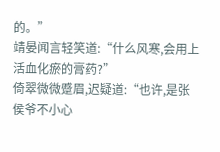的。”
靖晏闻言轻笑道:“什么风寒,会用上活血化瘀的膏药?”
倚翠微微蹙眉,迟疑道:“也许,是张侯爷不小心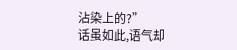沾染上的?”
话虽如此,语气却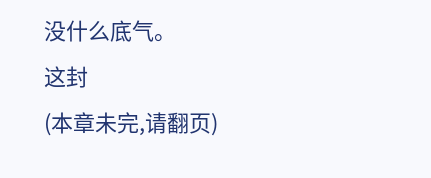没什么底气。
这封
(本章未完,请翻页)